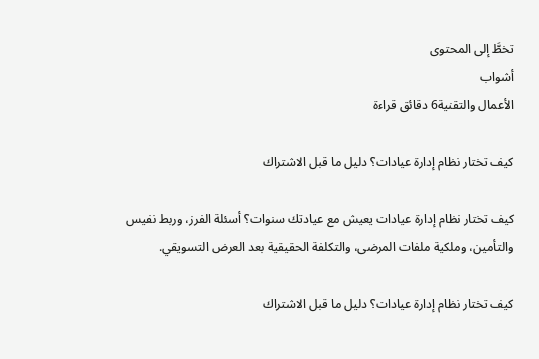تخطَّ إلى المحتوى
أشواب
الأعمال والتقنية6 دقائق قراءة

كيف تختار نظام إدارة عيادات؟ دليل ما قبل الاشتراك

كيف تختار نظام إدارة عيادات يعيش مع عيادتك سنوات؟ أسئلة الفرز، وربط نفيس والتأمين، وملكية ملفات المرضى، والتكلفة الحقيقية بعد العرض التسويقي.

كيف تختار نظام إدارة عيادات؟ دليل ما قبل الاشتراك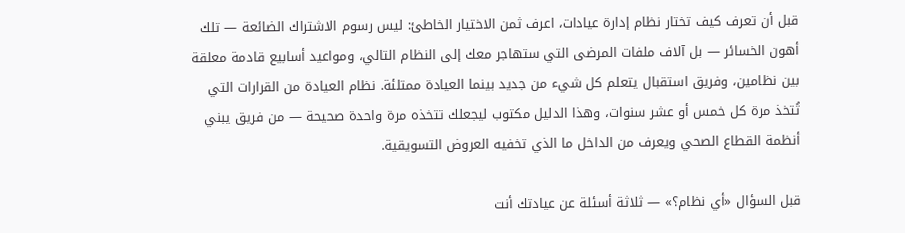قبل أن تعرف كيف تختار نظام إدارة عيادات، اعرف ثمن الاختيار الخاطئ: ليس رسوم الاشتراك الضائعة — تلك أهون الخسائر — بل آلاف ملفات المرضى التي ستهاجر معك إلى النظام التالي، ومواعيد أسابيع قادمة معلقة بين نظامين، وفريق استقبال يتعلم كل شيء من جديد بينما العيادة ممتلئة. نظام العيادة من القرارات التي تُتخذ مرة كل خمس أو عشر سنوات، وهذا الدليل مكتوب ليجعلك تتخذه مرة واحدة صحيحة — من فريق يبني أنظمة القطاع الصحي ويعرف من الداخل ما الذي تخفيه العروض التسويقية.

قبل السؤال «أي نظام؟» — ثلاثة أسئلة عن عيادتك أنت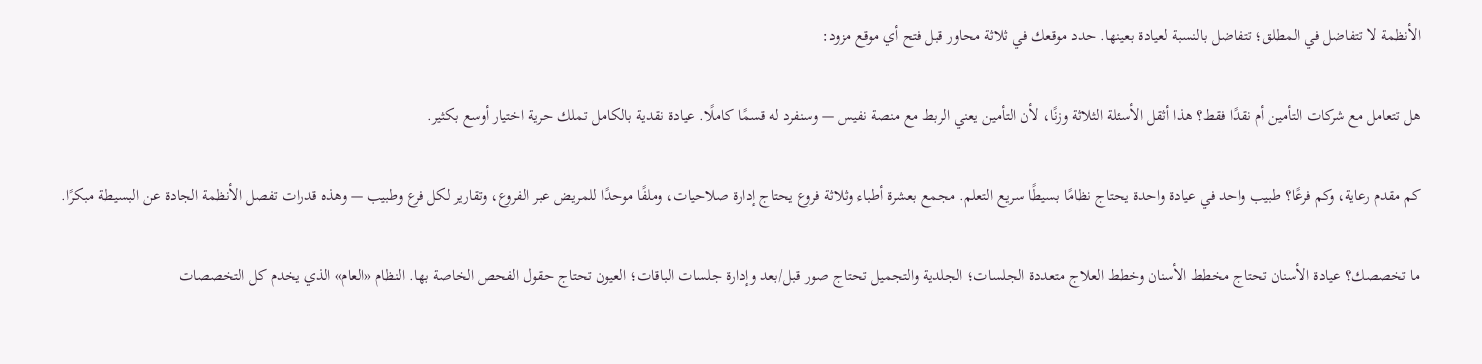الأنظمة لا تتفاضل في المطلق؛ تتفاضل بالنسبة لعيادة بعينها. حدد موقعك في ثلاثة محاور قبل فتح أي موقع مزود:

هل تتعامل مع شركات التأمين أم نقدًا فقط؟ هذا أثقل الأسئلة الثلاثة وزنًا، لأن التأمين يعني الربط مع منصة نفيس — وسنفرد له قسمًا كاملًا. عيادة نقدية بالكامل تملك حرية اختيار أوسع بكثير.

كم مقدم رعاية، وكم فرعًا؟ طبيب واحد في عيادة واحدة يحتاج نظامًا بسيطًا سريع التعلم. مجمع بعشرة أطباء وثلاثة فروع يحتاج إدارة صلاحيات، وملفًا موحدًا للمريض عبر الفروع، وتقارير لكل فرع وطبيب — وهذه قدرات تفصل الأنظمة الجادة عن البسيطة مبكرًا.

ما تخصصك؟ عيادة الأسنان تحتاج مخطط الأسنان وخطط العلاج متعددة الجلسات؛ الجلدية والتجميل تحتاج صور قبل/بعد وإدارة جلسات الباقات؛ العيون تحتاج حقول الفحص الخاصة بها. النظام «العام» الذي يخدم كل التخصصات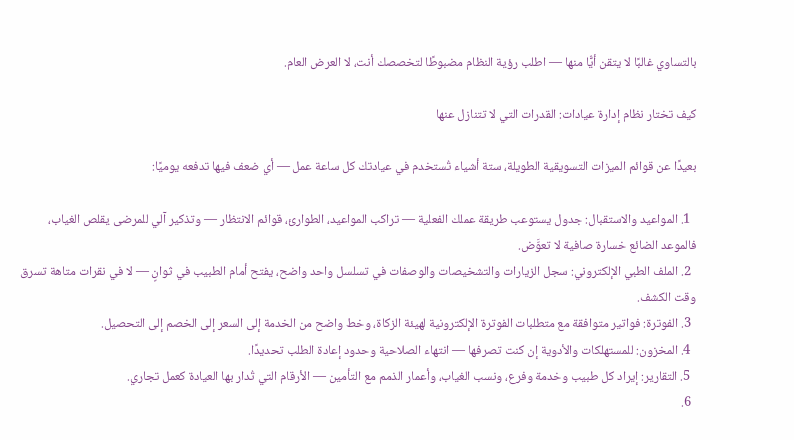بالتساوي غالبًا لا يتقن أيًّا منها — اطلب رؤية النظام مضبوطًا لتخصصك أنت، لا العرض العام.

كيف تختار نظام إدارة عيادات: القدرات التي لا تتنازل عنها

بعيدًا عن قوائم الميزات التسويقية الطويلة، ستة أشياء تُستخدم في عيادتك كل ساعة عمل — أي ضعف فيها تدفعه يوميًا:

  1. المواعيد والاستقبال: جدول يستوعب طريقة عملك الفعلية — تراكب المواعيد، الطوارئ، قوائم الانتظار — وتذكير آلي للمرضى يقلص الغياب، فالموعد الضائع خسارة صافية لا تعوَّض.
  2. الملف الطبي الإلكتروني: سجل الزيارات والتشخيصات والوصفات في تسلسل واحد واضح، يفتح أمام الطبيب في ثوانٍ — لا في نقرات متاهة تسرق وقت الكشف.
  3. الفوترة: فواتير متوافقة مع متطلبات الفوترة الإلكترونية لهيئة الزكاة، وخط واضح من الخدمة إلى السعر إلى الخصم إلى التحصيل.
  4. المخزون: للمستهلكات والأدوية إن كنت تصرفها — انتهاء الصلاحية وحدود إعادة الطلب تحديدًا.
  5. التقارير: إيراد كل طبيب وخدمة وفرع، ونسب الغياب، وأعمار الذمم مع التأمين — الأرقام التي تُدار بها العيادة كعمل تجاري.
  6.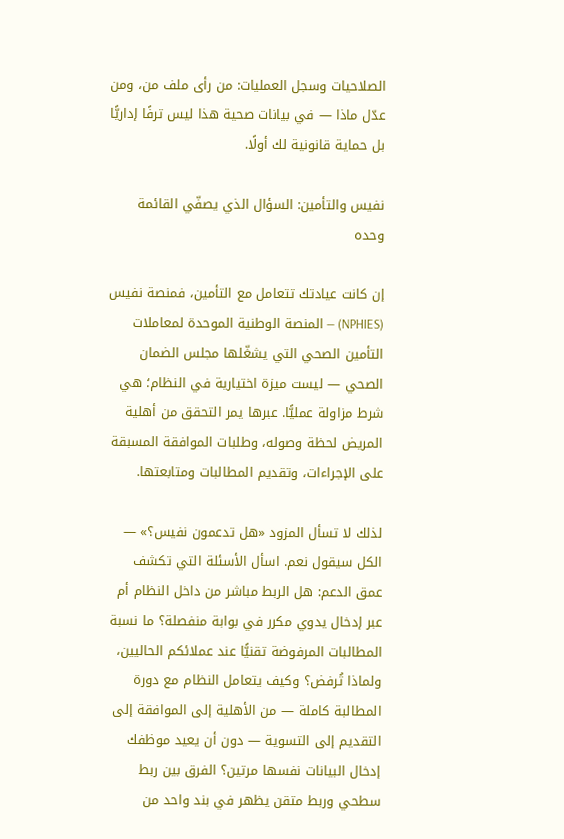الصلاحيات وسجل العمليات: من رأى ملف من، ومن عدّل ماذا — في بيانات صحية هذا ليس ترفًا إداريًّا بل حماية قانونية لك أولًا.

نفيس والتأمين: السؤال الذي يصفّي القائمة وحده

إن كانت عيادتك تتعامل مع التأمين، فمنصة نفيس (NPHIES) — المنصة الوطنية الموحدة لمعاملات التأمين الصحي التي يشغّلها مجلس الضمان الصحي — ليست ميزة اختيارية في النظام؛ هي شرط مزاولة عمليًّا. عبرها يمر التحقق من أهلية المريض لحظة وصوله، وطلبات الموافقة المسبقة على الإجراءات، وتقديم المطالبات ومتابعتها.

لذلك لا تسأل المزود «هل تدعمون نفيس؟» — الكل سيقول نعم. اسأل الأسئلة التي تكشف عمق الدعم: هل الربط مباشر من داخل النظام أم عبر إدخال يدوي مكرر في بوابة منفصلة؟ ما نسبة المطالبات المرفوضة تقنيًّا عند عملائكم الحاليين، ولماذا تُرفض؟ وكيف يتعامل النظام مع دورة المطالبة كاملة — من الأهلية إلى الموافقة إلى التقديم إلى التسوية — دون أن يعيد موظفك إدخال البيانات نفسها مرتين؟ الفرق بين ربط سطحي وربط متقن يظهر في بند واحد من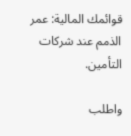قوائمك المالية: عمر الذمم عند شركات التأمين.

واطلب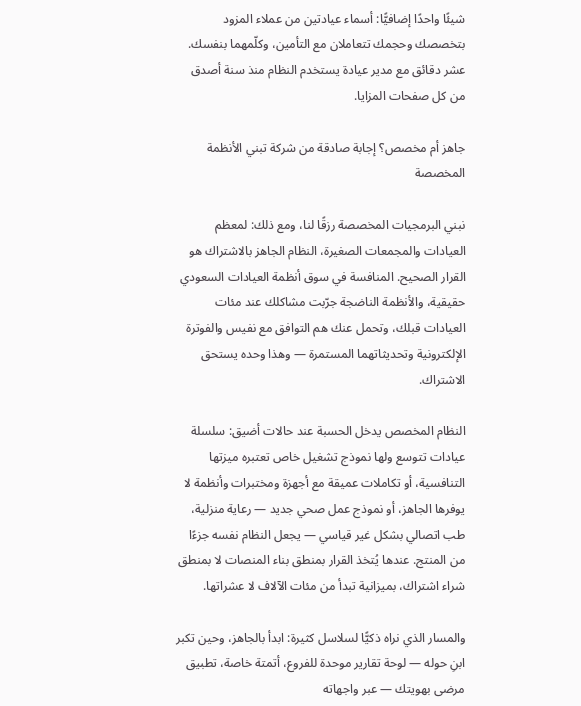شيئًا واحدًا إضافيًّا: أسماء عيادتين من عملاء المزود بتخصصك وحجمك تتعاملان مع التأمين، وكلّمهما بنفسك. عشر دقائق مع مدير عيادة يستخدم النظام منذ سنة أصدق من كل صفحات المزايا.

جاهز أم مخصص؟ إجابة صادقة من شركة تبني الأنظمة المخصصة

نبني البرمجيات المخصصة رزقًا لنا، ومع ذلك: لمعظم العيادات والمجمعات الصغيرة، النظام الجاهز بالاشتراك هو القرار الصحيح. المنافسة في سوق أنظمة العيادات السعودي حقيقية، والأنظمة الناضجة جرّبت مشاكلك عند مئات العيادات قبلك، وتحمل عنك هم التوافق مع نفيس والفوترة الإلكترونية وتحديثاتهما المستمرة — وهذا وحده يستحق الاشتراك.

النظام المخصص يدخل الحسبة عند حالات أضيق: سلسلة عيادات تتوسع ولها نموذج تشغيل خاص تعتبره ميزتها التنافسية، أو تكاملات عميقة مع أجهزة ومختبرات وأنظمة لا يوفرها الجاهز، أو نموذج عمل صحي جديد — رعاية منزلية، طب اتصالي بشكل غير قياسي — يجعل النظام نفسه جزءًا من المنتج. عندها يُتخذ القرار بمنطق بناء المنصات لا بمنطق شراء اشتراك، بميزانية تبدأ من مئات الآلاف لا عشراتها.

والمسار الذي نراه ذكيًّا لسلاسل كثيرة: ابدأ بالجاهز، وحين تكبر ابنِ حوله — لوحة تقارير موحدة للفروع، أتمتة خاصة، تطبيق مرضى بهويتك — عبر واجهاته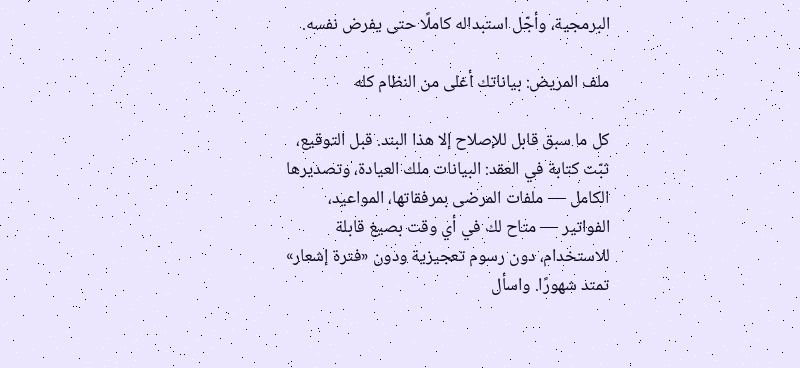البرمجية، وأجّل استبداله كاملًا حتى يفرض نفسه.

ملف المريض: بياناتك أغلى من النظام كله

كل ما سبق قابل للإصلاح إلا هذا البند. قبل التوقيع، ثبّت كتابة في العقد: البيانات ملك العيادة، وتصديرها الكامل — ملفات المرضى بمرفقاتها، المواعيد، الفواتير — متاح لك في أي وقت بصيغ قابلة للاستخدام، دون رسوم تعجيزية ودون «فترة إشعار» تمتد شهورًا. واسأل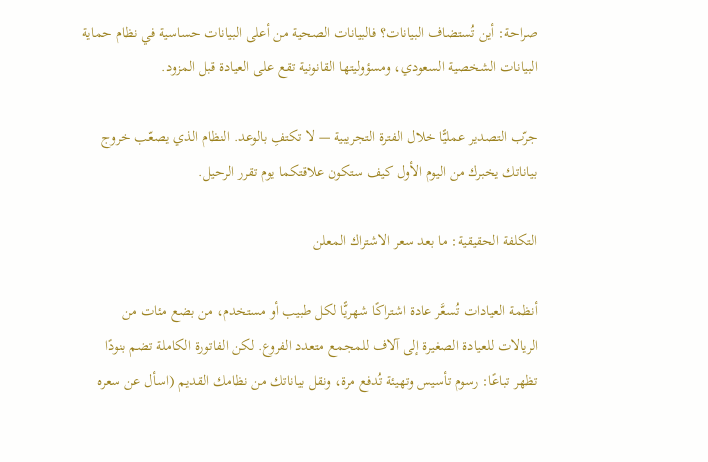صراحة: أين تُستضاف البيانات؟ فالبيانات الصحية من أعلى البيانات حساسية في نظام حماية البيانات الشخصية السعودي، ومسؤوليتها القانونية تقع على العيادة قبل المزود.

جرّب التصدير عمليًّا خلال الفترة التجريبية — لا تكتفِ بالوعد. النظام الذي يصعّب خروج بياناتك يخبرك من اليوم الأول كيف ستكون علاقتكما يوم تقرر الرحيل.

التكلفة الحقيقية: ما بعد سعر الاشتراك المعلن

أنظمة العيادات تُسعَّر عادة اشتراكًا شهريًّا لكل طبيب أو مستخدم، من بضع مئات من الريالات للعيادة الصغيرة إلى آلاف للمجمع متعدد الفروع. لكن الفاتورة الكاملة تضم بنودًا تظهر تباعًا: رسوم تأسيس وتهيئة تُدفع مرة، ونقل بياناتك من نظامك القديم (اسأل عن سعره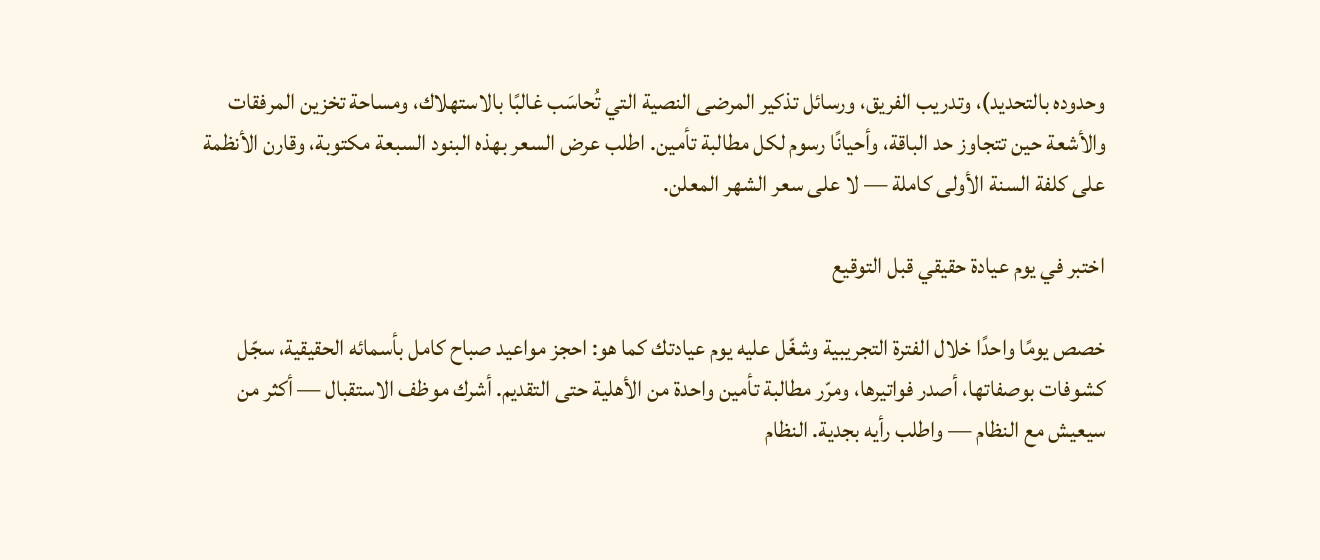وحدوده بالتحديد)، وتدريب الفريق، ورسائل تذكير المرضى النصية التي تُحاسَب غالبًا بالاستهلاك، ومساحة تخزين المرفقات والأشعة حين تتجاوز حد الباقة، وأحيانًا رسوم لكل مطالبة تأمين. اطلب عرض السعر بهذه البنود السبعة مكتوبة، وقارن الأنظمة على كلفة السنة الأولى كاملة — لا على سعر الشهر المعلن.

اختبر في يوم عيادة حقيقي قبل التوقيع

خصص يومًا واحدًا خلال الفترة التجريبية وشغّل عليه يوم عيادتك كما هو: احجز مواعيد صباح كامل بأسمائه الحقيقية، سجّل كشوفات بوصفاتها، أصدر فواتيرها، ومرّر مطالبة تأمين واحدة من الأهلية حتى التقديم. أشرك موظف الاستقبال — أكثر من سيعيش مع النظام — واطلب رأيه بجدية. النظام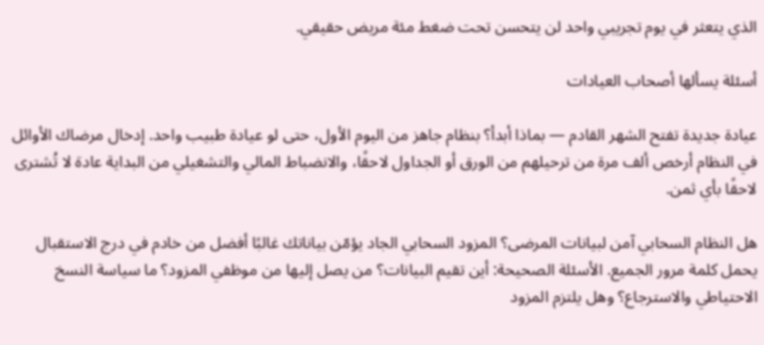الذي يتعثر في يوم تجريبي واحد لن يتحسن تحت ضغط مئة مريض حقيقي.

أسئلة يسألها أصحاب العيادات

عيادة جديدة تفتح الشهر القادم — بماذا أبدأ؟ بنظام جاهز من اليوم الأول، حتى لو عيادة طبيب واحد. إدخال مرضاك الأوائل في النظام أرخص ألف مرة من ترحيلهم من الورق أو الجداول لاحقًا، والانضباط المالي والتشغيلي من البداية عادة لا تُشترى لاحقًا بأي ثمن.

هل النظام السحابي آمن لبيانات المرضى؟ المزود السحابي الجاد يؤمّن بياناتك غالبًا أفضل من خادم في درج الاستقبال يحمل كلمة مرور الجميع. الأسئلة الصحيحة: أين تقيم البيانات؟ من يصل إليها من موظفي المزود؟ ما سياسة النسخ الاحتياطي والاسترجاع؟ وهل يلتزم المزود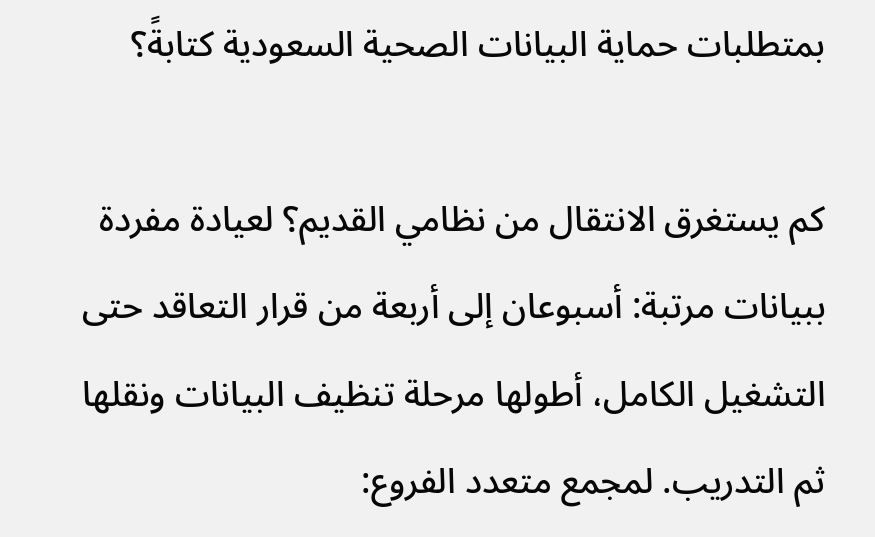بمتطلبات حماية البيانات الصحية السعودية كتابةً؟

كم يستغرق الانتقال من نظامي القديم؟ لعيادة مفردة ببيانات مرتبة: أسبوعان إلى أربعة من قرار التعاقد حتى التشغيل الكامل، أطولها مرحلة تنظيف البيانات ونقلها ثم التدريب. لمجمع متعدد الفروع: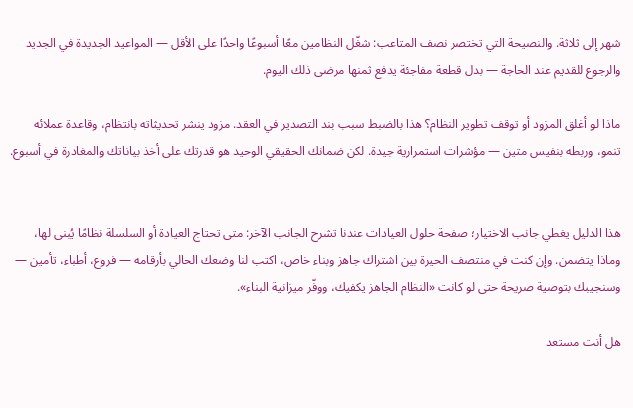شهر إلى ثلاثة. والنصيحة التي تختصر نصف المتاعب: شغّل النظامين معًا أسبوعًا واحدًا على الأقل — المواعيد الجديدة في الجديد والرجوع للقديم عند الحاجة — بدل قطعة مفاجئة يدفع ثمنها مرضى ذلك اليوم.

ماذا لو أغلق المزود أو توقف تطوير النظام؟ هذا بالضبط سبب بند التصدير في العقد. مزود ينشر تحديثاته بانتظام، وقاعدة عملائه تنمو، وربطه بنفيس متين — مؤشرات استمرارية جيدة. لكن ضمانك الحقيقي الوحيد هو قدرتك على أخذ بياناتك والمغادرة في أسبوع.


هذا الدليل يغطي جانب الاختيار؛ صفحة حلول العيادات عندنا تشرح الجانب الآخر: متى تحتاج العيادة أو السلسلة نظامًا يُبنى لها، وماذا يتضمن. وإن كنت في منتصف الحيرة بين اشتراك جاهز وبناء خاص، اكتب لنا وضعك الحالي بأرقامه — فروع، أطباء، تأمين — وسنجيبك بتوصية صريحة حتى لو كانت «النظام الجاهز يكفيك، ووفّر ميزانية البناء».

هل أنت مستعد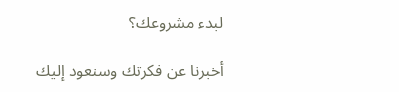لبدء مشروعك؟

أخبرنا عن فكرتك وسنعود إليك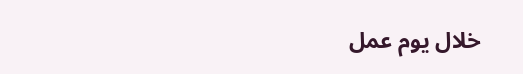خلال يوم عمل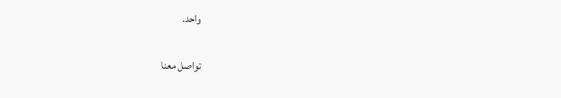واحد.

تواصل معنا